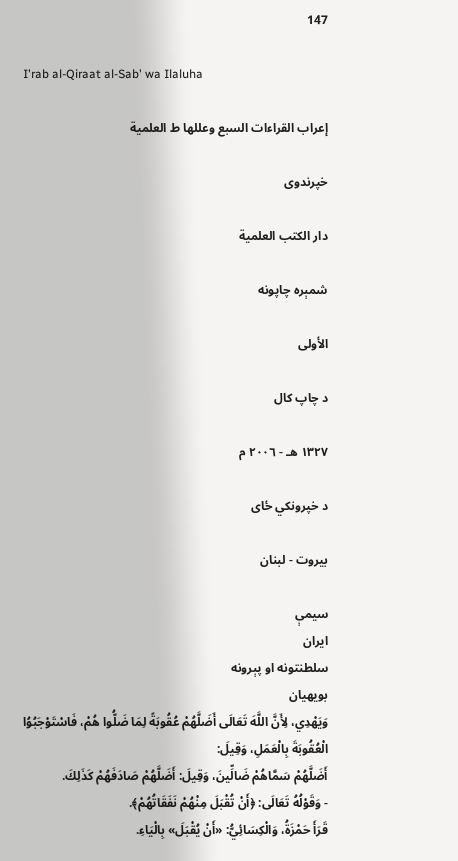147

I'rab al-Qiraat al-Sab' wa Ilaluha

إعراب القراءات السبع وعللها ط العلمية

خپرندوی

دار الكتب العلمية

شمېره چاپونه

الأولى

د چاپ کال

١٣٢٧ هـ - ٢٠٠٦ م

د خپرونکي ځای

بيروت - لبنان

سیمې
ایران
سلطنتونه او پېرونه
بويهيان
وَيَهْدِي، لِأَنَّ اللَّهَ تَعَالَى أَضَلَّهُمْ عُقُوبَةً لِمَا ضَلُّوا هُمْ، فَاسْتَوْجَبُوُا الْعُقُوبَةَ بِالْعَمَلِ، وَقِيلَ:
أَضَلَّهُمْ سَمَّاهُمْ ضَالِّينَ، وَقِيلَ: أَضَلَّهُمْ صَادَفَهُمْ كَذَلِكَ.
- وَقَوْلُهُ تَعَالَى: ﴿أَنْ تُقْبَلَ مِنْهُمْ نَفَقَاتُهُمْ﴾.
قَرَأَ حَمْزَةُ، وَالْكِسَائِيُّ: «أَنْ يُقْبَلَ» بِالْيَاءِ.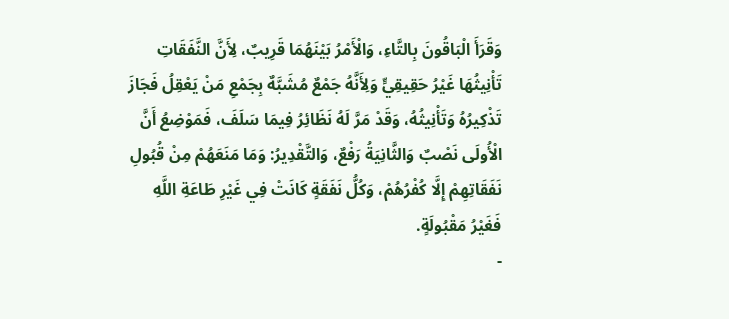وَقَرَأَ الْبَاقُونَ بِالتَّاءِ، وَالْأَمْرُ بَيْنَهُمَا قَرِيبٌ، لِأَنَّ النَّفَقَاتِ تَأْنِيثُهَا غَيْرُ حَقِيقِيٍّ وَلِأَنَّهُ جَمْعٌ مُشَبَّهٌ بِجَمْعِ مَنْ يَعْقِلُ فَجَازَ تَذْكِيرُهُ وَتَأْنِيثُهُ، وَقَدْ مَرَّ لَهُ نَظَائِرُ فِيمَا سَلَفَ، فَمَوْضِعُ أَنَّ الْأُولَى نَصْبٌ وَالثَّانِيَةُ رَفْعٌ، وَالتَّقْدِيرُ: وَمَا مَنَعَهُمْ مِنْ قُبُولِ نَفَقَاتِهِمْ إِلَّا كُفْرُهُمْ، وَكُلُّ نَفَقَةٍ كَانَتْ فِي غَيْرِ طَاعَةِ اللَّهِ فَغَيْرُ مَقْبُولَةٍ.
-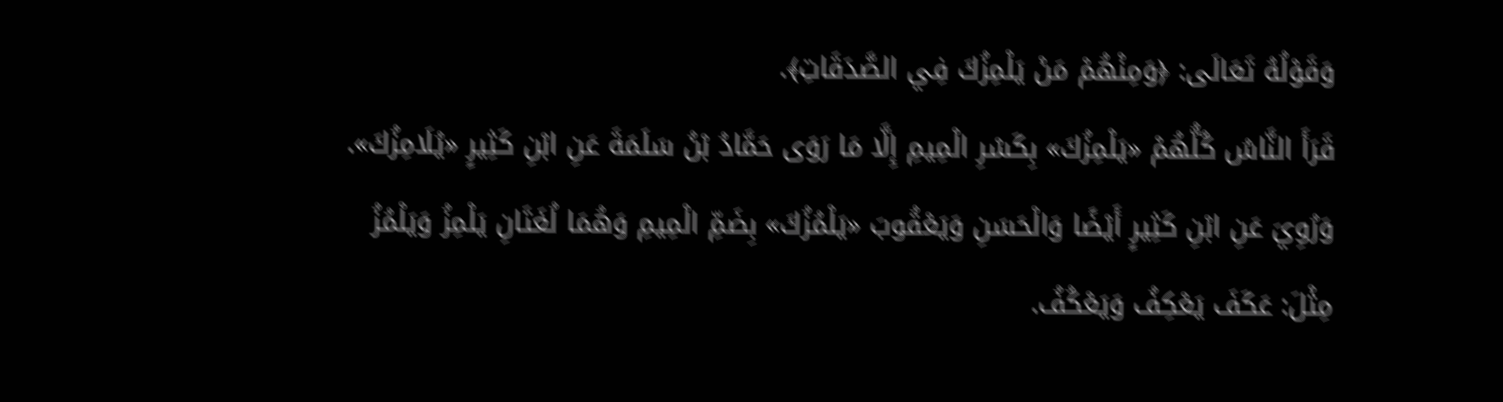وَقَوْلُهُ تَعَالَى: ﴿وَمِنْهُمْ مَنْ يَلْمِزُكَ فِي الصَّدَقَاتِ﴾.
قَرَأَ النَّاسُ كُلُّهُمْ «يَلْمِزُكَ» بِكَسْرِ الْمِيمِ إِلَّا مَا رَوَى حَمَّادُ بْنُ سَلَمَةَ عَنِ ابْنِ كَثِيرٍ «يُلَامِزُكَ».
وَرُوِيَ عَنِ ابْنِ كَثِيرٍ أَيْضًا وَالْحَسَنِ وَيَعْقُوبَ «يَلْمُزُكَ» بِضَمِّ الْمِيمِ وَهُمَا لُغَتَانِ يَلْمِزُ وَيَلْمُزُ مِثْلَ: عَكَفَ يَعْكِفُ وَيَعْكُفُ.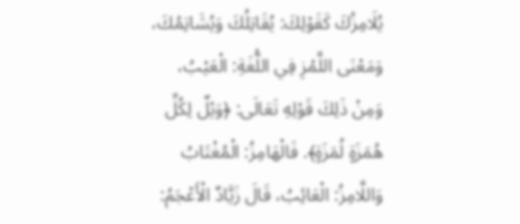يُلَامِزُكَ كَقَوْلِكَ: يُقَاتِلُكَ وَيُشَاتِمُكَ، وَمَعْنَى اللَّمْزِ فِي اللُّغَةِ: الْعَيْبُ، وَمِنْ ذَلِكَ قَوْلِهِ تَعَالَى: ﴿وَيْلٌ لِكُلِّ هُمَزَةٍ لُمَزَةٍ﴾. فَالْهَامِزُ: الْمُغْتَابُ وَاللَّامِزُ: الْعَائِبُ، قَالَ زَيَّادٌ الْأَعْجَمُ: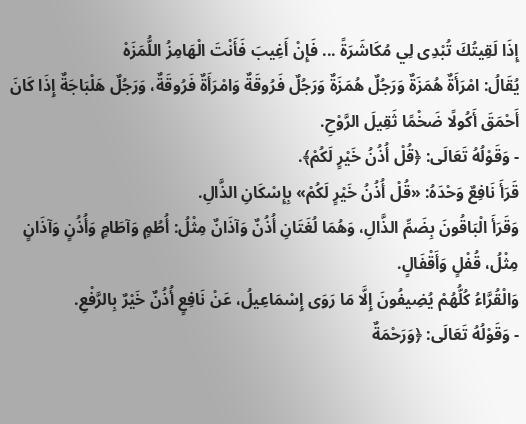إِذَا لَقِيتُكَ تُبْدِى لِي مُكَاشَرَةً ... فَإِنْ أَغِيبَ فَأَنْتَ الْهَامِزُ اللُّمَزَهْ
يُقَالُ: امْرَأَةٌ هُمَزَةٌ وَرَجُلٌ هُمَزَةٌ وَرَجُلٌ فَرُوقَةٌ وَامْرَأَةٌ فَرُوقَةٌ، وَرَجُلٌ هَلْبَاجَةٌ إِذَا كَانَ أَحْمَقَ أَكُولًا ضَخْمًا ثَقِيلَ الرَّوْحِ.
- وَقَوْلُهُ تَعَالَى: ﴿قُلْ أُذُنُ خَيْرٍ لَكُمْ﴾.
قَرَأَ نَافِعٌ وَحْدَهُ: «قُلْ أُذُنُ خَيْرٍ لَكُمْ» بِإِسْكَانِ الذَّالِ.
وَقَرَأَ الْبَاقُونَ بِضَمِّ الذَّالِ، وَهُمَا لُغَتَانِ أُذُنٌ وَآذَانٌ مِثْلُ: أُطُمٍ وَآطَامٍ وَأُذُنٍ وَآذَانٍ مِثْلُ، قُفْلٍ وَأَقْفَالٍ.
وَالْقُرَّاءُ كُلُّهُمْ يُضِيفُونَ إِلَّا مَا رَوَى إِسْمَاعِيلُ، عَنْ نَافِعٍ أُذُنٌ خَيْرٌ بِالرَّفْعِ.
- وَقَوْلُهُ تَعَالَى: ﴿وَرَحْمَةٌ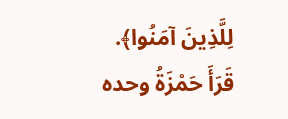لِلَّذِينَ آمَنُوا﴾.
قَرَأَ حَمْزَةُ وحده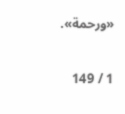«ورحمة».

1 / 149